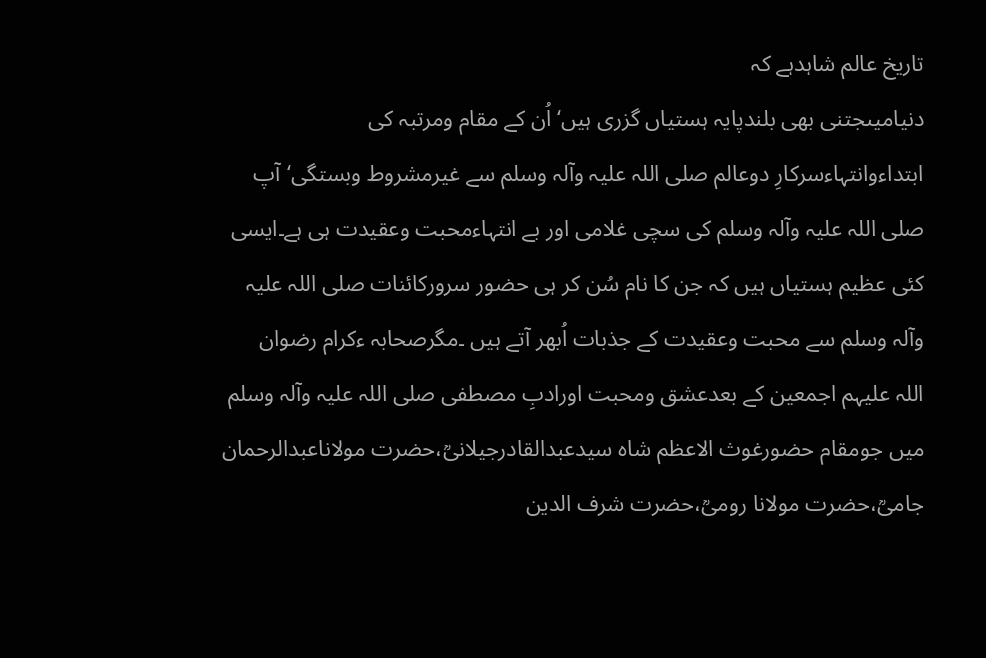تاریخ عالم شاہدہے کہ
دنیامیںجتنی بھی بلندپایہ ہستیاں گزری ہیں‘اُن کے مقام ومرتبہ کی
ابتداءوانتہاءسرکارِ دوعالم صلی اللہ علیہ وآلہ وسلم سے غیرمشروط وبستگی‘آپ
صلی اللہ علیہ وآلہ وسلم کی سچی غلامی اور بے انتہاءمحبت وعقیدت ہی ہے۔ایسی
کئی عظیم ہستیاں ہیں کہ جن کا نام سُن کر ہی حضور سرورکائنات صلی اللہ علیہ
وآلہ وسلم سے محبت وعقیدت کے جذبات اُبھر آتے ہیں ۔مگرصحابہ ءکرام رضوان
اللہ علیہم اجمعین کے بعدعشق ومحبت اورادبِ مصطفی صلی اللہ علیہ وآلہ وسلم
میں جومقام حضورغوث الاعظم شاہ سیدعبدالقادرجیلانیؒ،حضرت مولاناعبدالرحمان
جامیؒ،حضرت مولانا رومیؒ،حضرت شرف الدین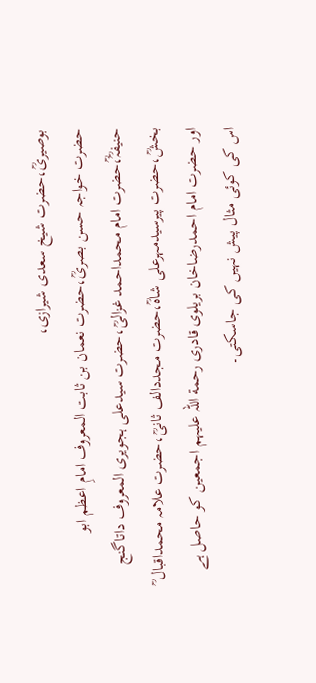بوصیریؒ،حضرت شیخ سعدی شیرازی،
حضرت خواجہ حسن بصریؒ،حضرت نعمان بن ثابت المعروف امامِ اعظم ابو
حنیفہؒ،ؒحضرت امام محمداحمد غزالیؒ،حضرت سیدعلی ہجویری المعروف داتاگنج
بخشؒ،حضرت پیرسیدمہرعلی شاہؒ،حضرت مجددالف ثانیؒ،حضرت علامہ محمداقبال ؒ
اور حضرت امام احمدرضاخان بریلوی قادری رحمة اللہ علیہم اجمعین کو حاصل ہے
اس کی کوئی مثال پیش نہیں کی جاسکتی۔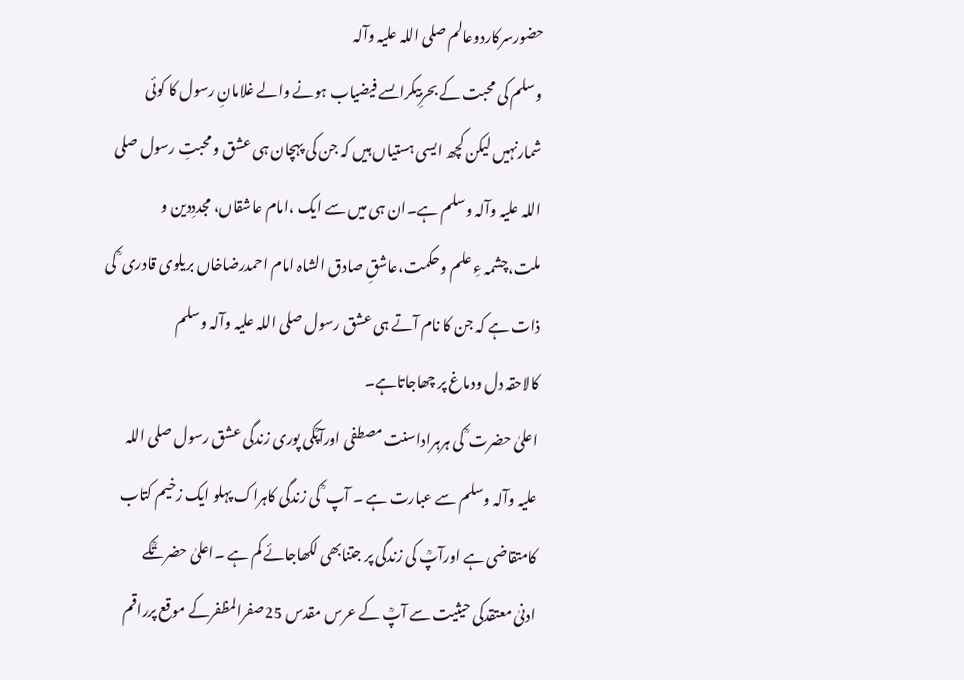حضورسرکاردوعالم صلی اللہ علیہ وآلہ
وسلم کی محبت کے بحرِبیکراںسے فیضیاب ہونے والے غلامانِ رسول کا کوئی
شمارنہیں لیکن کچھ ایسی ہستیاں ہیں کہ جن کی پہچان ہی عشق و محبتِ رسول صلی
اللہ علیہ وآلہ وسلم ہے۔ان ہی میں سے ایک ،امام عاشقاں، مجددِدین و
ملت،چشمہ ءِ علم وحکمت،عاشقِ صادق الشاہ امام احمدرضاخاں بریلوی قادری ؒ کی
ذات ہے کہ جن کا نام آتے ہی عشق رسول صلی اللہ علیہ وآلہ وسلم
کالاحقہ دل ودماغ پر چھاجاتاہے۔
اعلیٰ حضرت ؒ کی ہرہراداسنت مصطفی اورآپؒکی پوری زندگی عشق رسول صلی اللہ
علیہ وآلہ وسلم سے عبارت ہے ۔ آپ ؒ کی زندگی کاہراک پہلو ایک زخیم کتاب
کامتقاضی ہے اورآپؒ کی زندگی پر جتنابھی لکھاجائے کم ہے ۔اعلیٰ حضرتؒکے
ادنیٰ معتقدکی حیثیت سے آپؒ کے عرس مقدس 25صفرالمظفرکے موقع پرراقم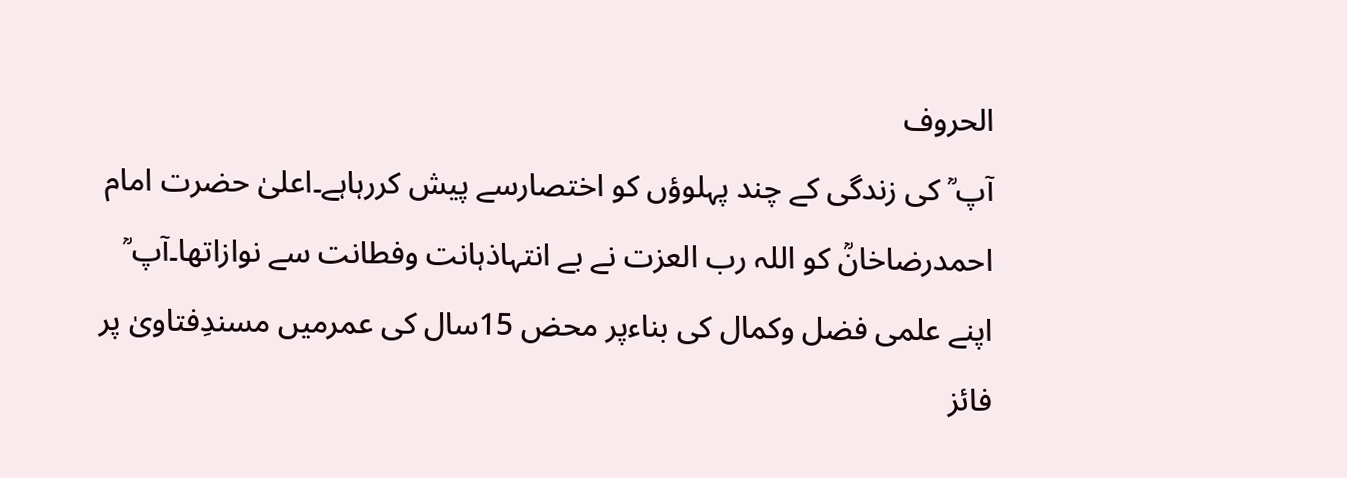الحروف
آپ ؒ کی زندگی کے چند پہلوؤں کو اختصارسے پیش کررہاہے۔اعلیٰ حضرت امام
احمدرضاخانؒ کو اللہ رب العزت نے بے انتہاذہانت وفطانت سے نوازاتھا۔آپ ؒ
اپنے علمی فضل وکمال کی بناءپر محض 15سال کی عمرمیں مسندِفتاویٰ پر فائز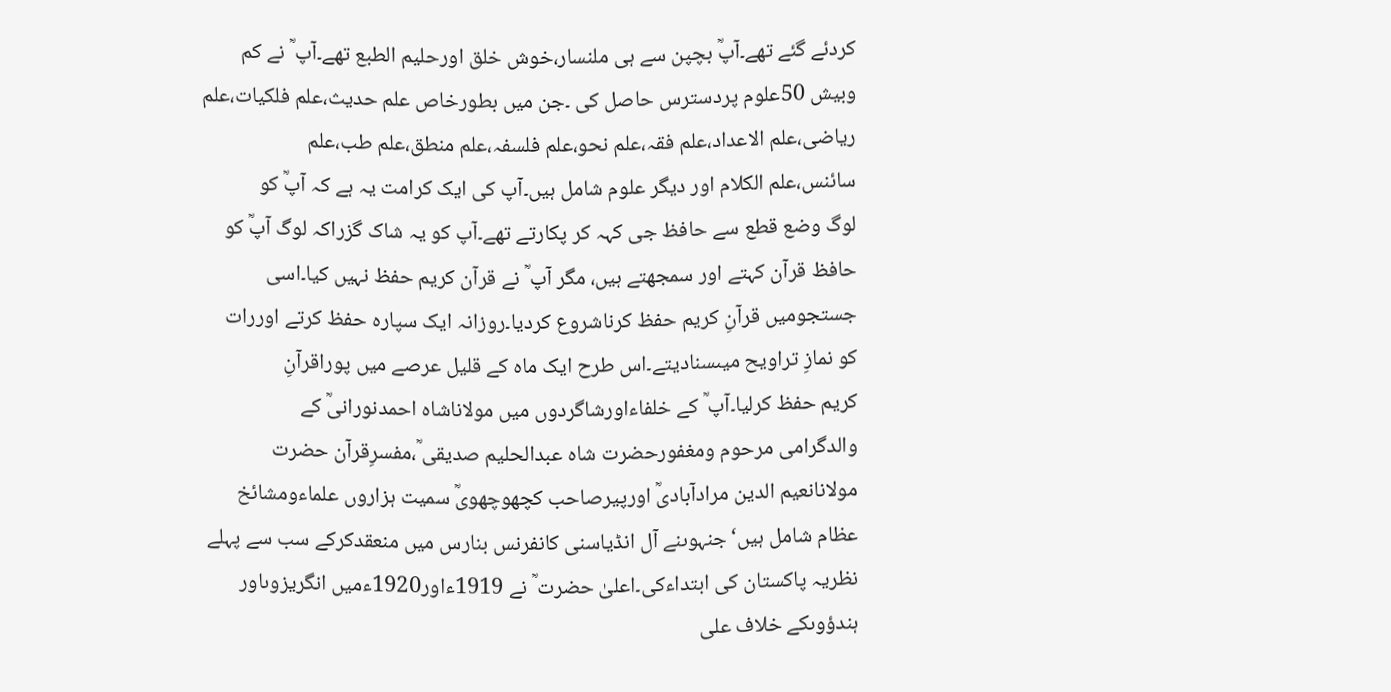کردئے گئے تھے۔آپؒ بچپن سے ہی ملنسار،خوش خلق اورحلیم الطبع تھے۔آپ ؒ نے کم
وبیش 50علوم پردسترس حاصل کی ۔جن میں بطورخاص علم حدیث،علم فلکیات،علم
ریاضی،علم الاعداد،علم فقہ،علم نحو،علم فلسفہ،علم منطق،علم طب،علم
سائنس،علم الکلام اور دیگر علوم شامل ہیں۔آپ کی ایک کرامت یہ ہے کہ آپؒ کو
لوگ وضع قطع سے حافظ جی کہہ کر پکارتے تھے۔آپ کو یہ شاک گزراکہ لوگ آپؒ کو
حافظ قرآن کہتے اور سمجھتے ہیں، مگر آپ ؒ نے قرآن کریم حفظ نہیں کیا۔اسی
جستجومیں قرآنِ کریم حفظ کرناشروع کردیا۔روزانہ ایک سپارہ حفظ کرتے اوررات
کو نمازِ تراویح میںسنادیتے۔اس طرح ایک ماہ کے قلیل عرصے میں پوراقرآنِ
کریم حفظ کرلیا۔آپ ؒ کے خلفاءاورشاگردوں میں مولاناشاہ احمدنورانیؒ کے
والدگرامی مرحوم ومغفورحضرت شاہ عبدالحلیم صدیقی ؒ،مفسرِقرآن حضرت
مولانانعیم الدین مرادآبادیؒ اورپیرصاحب کچھوچھویؒ سمیت ہزاروں علماءومشائخ
عظام شامل ہیں‘جنہوںنے آل انڈیاسنی کانفرنس بنارس میں منعقدکرکے سب سے پہلے
نظریہ پاکستان کی ابتداءکی۔اعلیٰ حضرت ؒ نے 1919ءاور1920ءمیں انگریزوںاور
ہندؤوںکے خلاف علی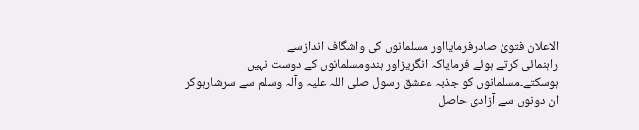الاعلان فتویٰ صادرفرمایااور مسلمانوں کی واشگاف اندازسے
راہنمائی کرتے ہوئے فرمایاکہ انگریزاور ہندومسلمانوں کے دوست نہیں
ہوسکتے۔مسلمانوں کو جذبہ ءعشق رسول صلی اللہ علیہ وآلہ وسلم سے سرشارہوکر
ان دونوں سے آزادی حاصل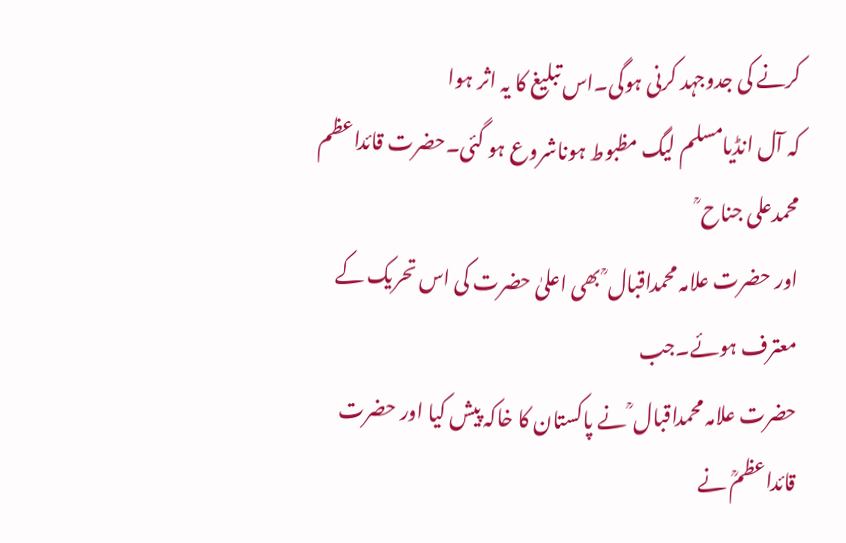کرنے کی جدوجہد کرنی ہوگی۔اس تبلیغ کا یہ اثر ہوا
کہ آل انڈیامسلم لیگ مظبوط ہوناشروع ہو گئی۔حضرت قائداعظم محمدعلی جناح ؒ
اور حضرت علامہ محمداقبال ؒ بھی اعلیٰ حضرت کی اس تحریک کے معترف ہوئے۔جب
حضرت علامہ محمداقبال ؒ نے پاکستان کا خاکہ پیش کیا اور حضرت قائداعظمؒ نے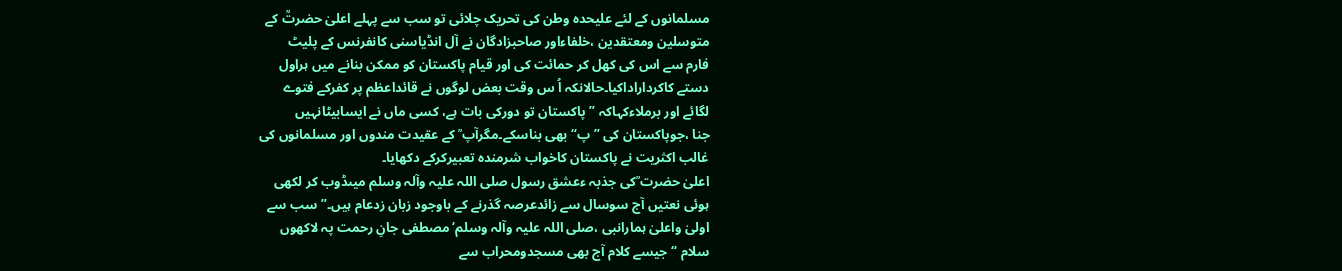مسلمانوں کے لئے علیحدہ وطن کی تحریک چلائی تو سب سے پہلے اعلیٰ حضرتؒ کے
متوسلین ومعتقدین ،خلفاءاور صاحبزادگان نے آل انڈیاسنی کانفرنس کے پلیٹ
فارم سے اس کی کھل کر حمائت کی اور قیام پاکستان کو ممکن بنانے میں ہراول
دستے کاکرداراداکیا۔حالانکہ اُ س وقت بعض لوگوں نے قائداعظم پر کفرکے فتوے
لگائے اور برملاءکہاکہ ”پاکستان تو دورکی بات ہے، کسی ماں نے ایسابیٹانہیں
جنا ،جوپاکستان کی ”پ“بھی بناسکے۔مگرآپ ؒ کے عقیدت مندوں اور مسلمانوں کی
غالب اکثریت نے پاکستان کاخواب شرمندہ تعبیرکرکے دکھایا۔
اعلیٰ حضرت ؒکی جذبہ ءعشق رسول صلی اللہ علیہ وآلہ وسلم میںڈوب کر لکھی
ہوئی نعتیں آج سوسال سے زائدعرصہ گذرنے کے باوجود زبان زدعام ہیں۔”سب سے
اولیٰ واعلیٰ ہمارانبی ،صلی اللہ علیہ وآلہ وسلم‘مصطفی جانِ رحمت پہ لاکھوں
سلام “جیسے کلام آج بھی مسجدومحراب سے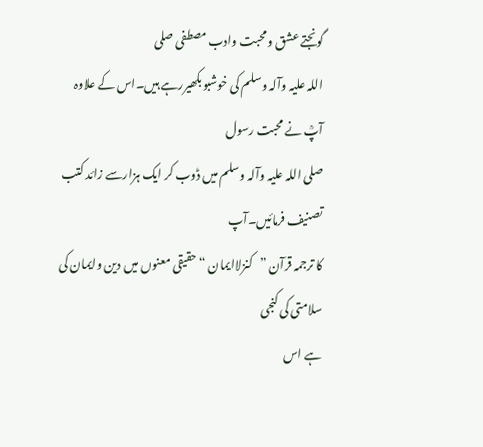گونجتے عشق و محبت وادب مصطفی صلی
اللہ علیہ وآلہ وسلم کی خوشبو بکھیررہے ہیں۔اس کے علاوہ آپؒ نے محبت رسول
صلی اللہ علیہ وآلہ وسلم میں ڈوب کر ایک ہزارسے زائد کتب تصنیف فرمائیں۔آپ
کا ترجمہ قرآن ”کنزلاایمان “حقیقی معنوں میں دین وایمان کی سلامتی کی کنجی
ہے اس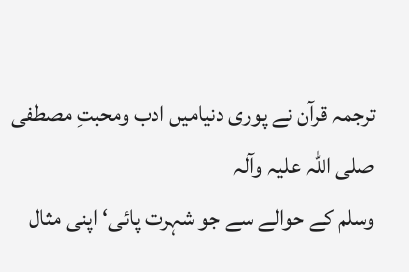ترجمہ قرآن نے پوری دنیامیں ادب ومحبتِ مصطفی صلی اللہ علیہ وآلہ
وسلم کے حوالے سے جو شہرت پائی‘ اپنی مثال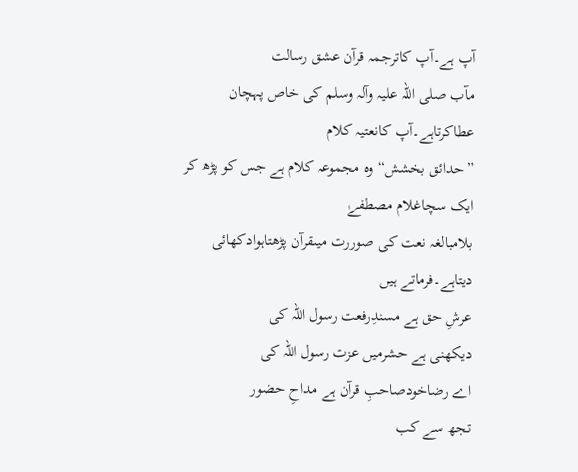آپ ہے۔آپ کاترجمہ قرآن عشق رسالت
مآب صلی اللہ علیہ وآلہ وسلم کی خاص پہچان عطاکرتاہے۔آپ کانعتیہ کلام
”حدائق بخشش“ وہ مجموعہ کلام ہے جس کو پڑھ کر ایک سچاغلام مصطفےٰ
بلامبالغہ نعت کی صوررت میںقرآن پڑھتاہوادکھائی دیتاہے۔فرماتے ہیں
عرشِ حق ہے مسندِرفعت رسول اللہ کی
دیکھنی ہے حشرمیں عزت رسول اللہ کی
اے رضاخودصاحبِ قرآن ہے مداحِ حضور
تجھ سے کب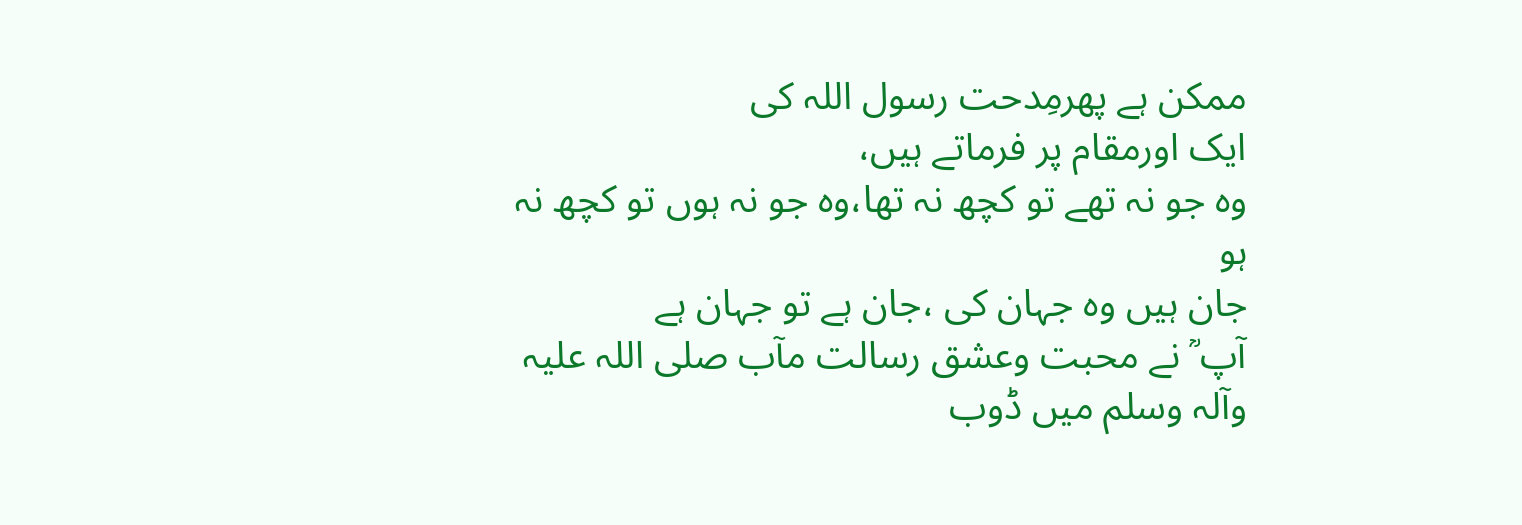ممکن ہے پھرمِدحت رسول اللہ کی
ایک اورمقام پر فرماتے ہیں،
وہ جو نہ تھے تو کچھ نہ تھا،وہ جو نہ ہوں تو کچھ نہ ہو
جان ہیں وہ جہان کی ،جان ہے تو جہان ہے
آپ ؒ نے محبت وعشق رسالت مآب صلی اللہ علیہ وآلہ وسلم میں ڈوب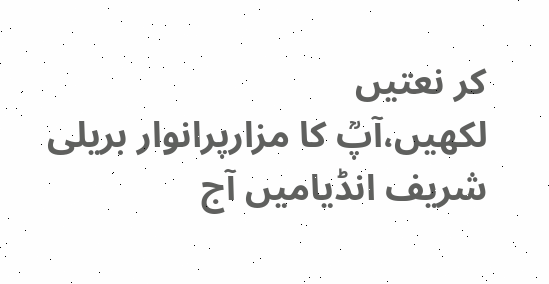کر نعتیں
لکھیں،آپؒ کا مزارپرانوار بریلی شریف انڈیامیں آج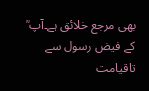بھی مرجع خلائق ہے۔آپ ؒ
کے فیض رسول سے تاقیامت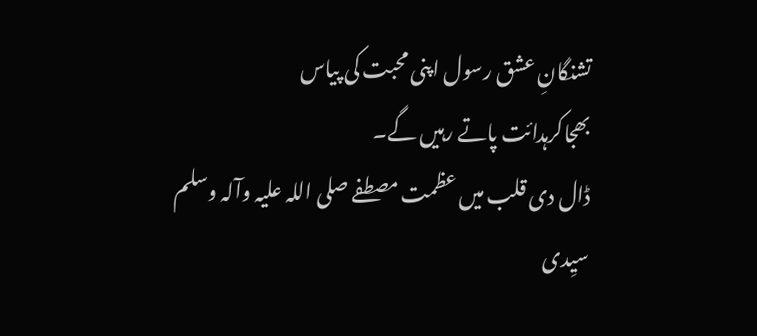تشنگانِ عشق رسول اپنی محبت کی پیاس
بھجاکرہدائت پاتے رہیں گے۔
ڈال دی قلب میں عظمت مصطفے صلی اللہ علیہ وآلہ وسلم
سیِدی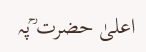اعلیٰ حضرت ؒپہ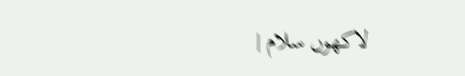لاکھوں سلام |